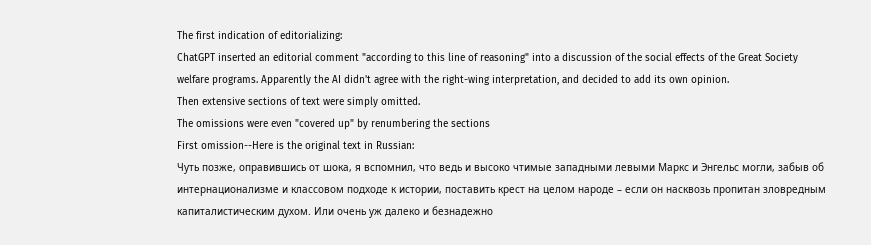The first indication of editorializing:
ChatGPT inserted an editorial comment "according to this line of reasoning" into a discussion of the social effects of the Great Society welfare programs. Apparently the AI didn't agree with the right-wing interpretation, and decided to add its own opinion.
Then extensive sections of text were simply omitted.
The omissions were even "covered up" by renumbering the sections
First omission--Here is the original text in Russian:
Чуть позже, оправившись от шока, я вспомнил, что ведь и высоко чтимые западными левыми Маркс и Энгельс могли, забыв об интернационализме и классовом подходе к истории, поставить крест на целом народе – если он насквозь пропитан зловредным капиталистическим духом. Или очень уж далеко и безнадежно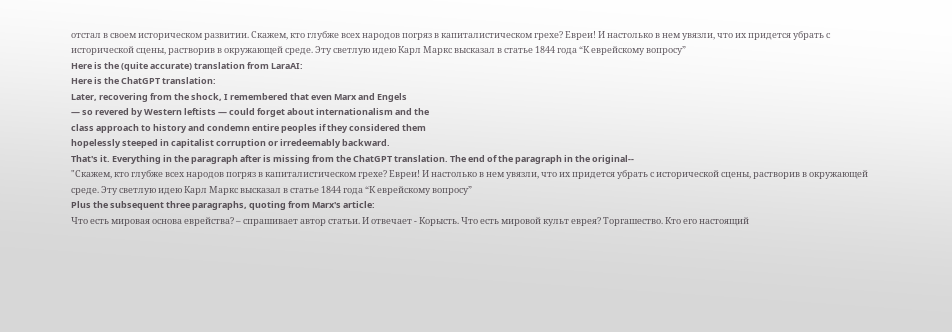отстал в своем историческом развитии. Скажем, кто глубже всех народов погряз в капиталистическом грехе? Евреи! И настолько в нем увязли, что их придется убрать с исторической сцены, растворив в окружающей среде. Эту светлую идею Карл Маркс высказал в статье 1844 года “К еврейскому вопросу”
Here is the (quite accurate) translation from LaraAI:
Here is the ChatGPT translation:
Later, recovering from the shock, I remembered that even Marx and Engels
— so revered by Western leftists — could forget about internationalism and the
class approach to history and condemn entire peoples if they considered them
hopelessly steeped in capitalist corruption or irredeemably backward.
That's it. Everything in the paragraph after is missing from the ChatGPT translation. The end of the paragraph in the original--
"Скажем, кто глубже всех народов погряз в капиталистическом грехе? Евреи! И настолько в нем увязли, что их придется убрать с исторической сцены, растворив в окружающей среде. Эту светлую идею Карл Маркс высказал в статье 1844 года “К еврейскому вопросу”
Plus the subsequent three paragraphs, quoting from Marx's article:
Что есть мировая основа еврейства? – спрашивает автор статьи. И отвечает - Корысть. Что есть мировой культ еврея? Торгашество. Кто его настоящий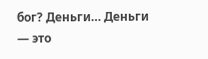бог? Деньги… Деньги — это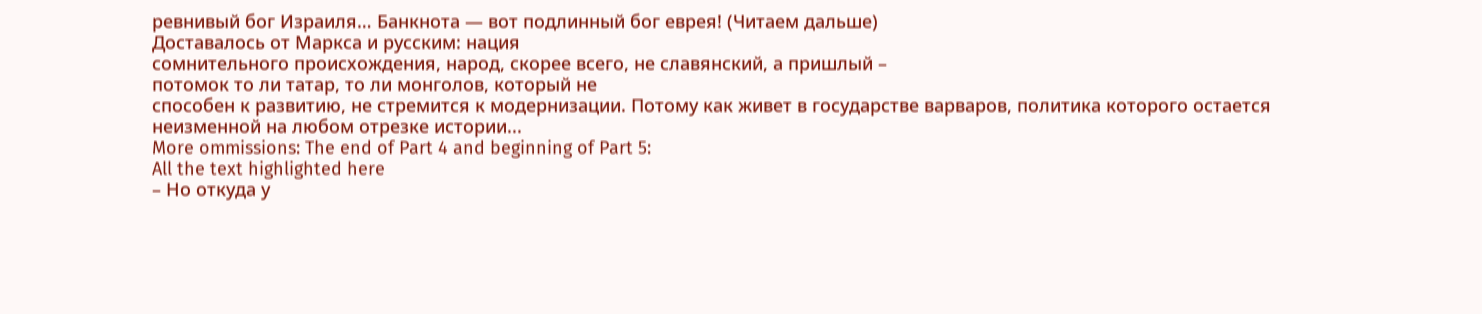ревнивый бог Израиля… Банкнота — вот подлинный бог еврея! (Читаем дальше)
Доставалось от Маркса и русским: нация
сомнительного происхождения, народ, скорее всего, не славянский, а пришлый –
потомок то ли татар, то ли монголов, который не
способен к развитию, не стремится к модернизации. Потому как живет в государстве варваров, политика которого остается
неизменной на любом отрезке истории...
More ommissions: The end of Part 4 and beginning of Part 5:
All the text highlighted here
– Но откуда у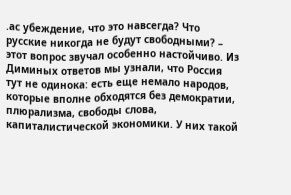.ас убеждение, что это навсегда? Что русские никогда не будут свободными? – этот вопрос звучал особенно настойчиво. Из Диминых ответов мы узнали, что Россия тут не одинока: есть еще немало народов, которые вполне обходятся без демократии, плюрализма, свободы слова, капиталистической экономики. У них такой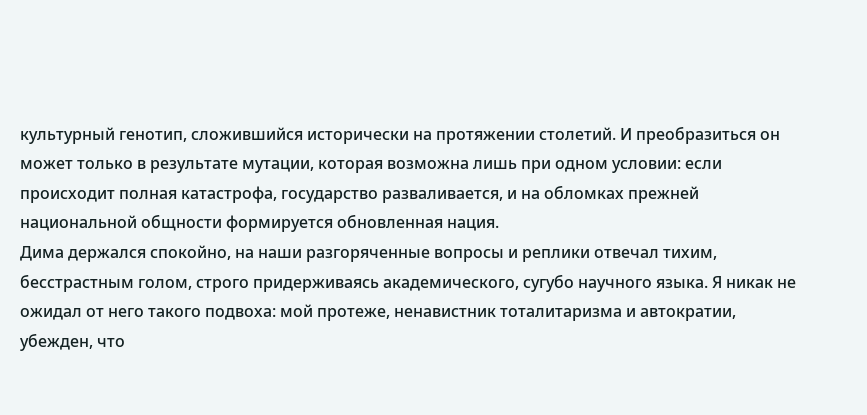культурный генотип, сложившийся исторически на протяжении столетий. И преобразиться он может только в результате мутации, которая возможна лишь при одном условии: если происходит полная катастрофа, государство разваливается, и на обломках прежней национальной общности формируется обновленная нация.
Дима держался спокойно, на наши разгоряченные вопросы и реплики отвечал тихим, бесстрастным голом, строго придерживаясь академического, сугубо научного языка. Я никак не ожидал от него такого подвоха: мой протеже, ненавистник тоталитаризма и автократии, убежден, что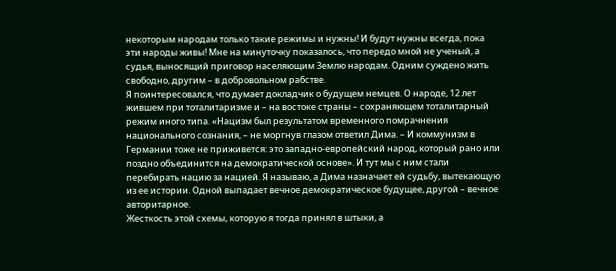некоторым народам только такие режимы и нужны! И будут нужны всегда, пока эти народы живы! Мне на минуточку показалось, что передо мной не ученый, а судья, выносящий приговор населяющим Землю народам. Одним суждено жить свободно, другим – в добровольном рабстве.
Я поинтересовался, что думает докладчик о будущем немцев. О народе, 12 лет жившем при тоталитаризме и – на востоке страны – сохраняющем тоталитарный режим иного типа. «Нацизм был результатом временного помрачнения национального сознания, – не моргнув глазом ответил Дима. – И коммунизм в Германии тоже не приживется: это западно-европейский народ, который рано или поздно объединится на демократической основе». И тут мы с ним стали перебирать нацию за нацией. Я называю, а Дима назначает ей судьбу, вытекающую из ее истории. Одной выпадает вечное демократическое будущее, другой – вечное авторитарное.
Жесткость этой схемы, которую я тогда принял в штыки, а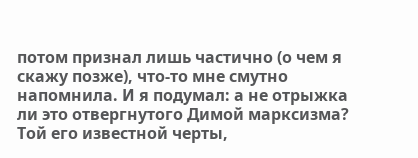потом признал лишь частично (о чем я скажу позже), что-то мне смутно напомнила. И я подумал: а не отрыжка ли это отвергнутого Димой марксизма? Той его известной черты,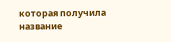которая получила название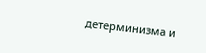детерминизма и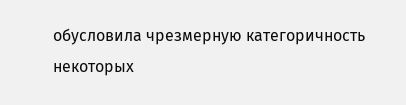обусловила чрезмерную категоричность некоторых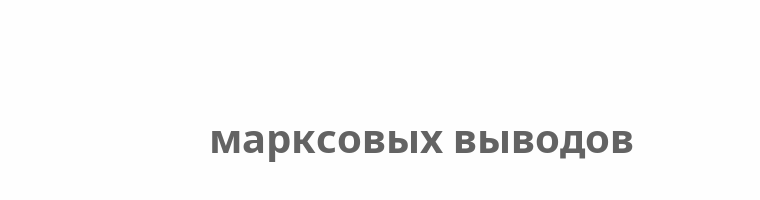марксовых выводов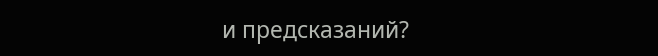и предсказаний?